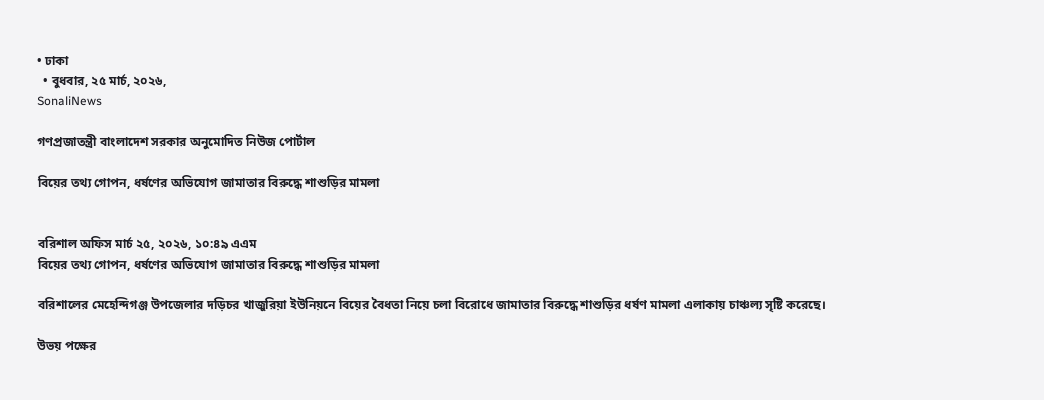• ঢাকা
  • বুধবার, ২৫ মার্চ, ২০২৬,
SonaliNews

গণপ্রজাতন্ত্রী বাংলাদেশ সরকার অনুমোদিত নিউজ পোর্টাল

বিয়ের তথ্য গোপন, ধর্ষণের অভিযোগ জামাতার বিরুদ্ধে শাশুড়ির মামলা


বরিশাল অফিস মার্চ ২৫, ২০২৬, ১০:৪৯ এএম
বিয়ের তথ্য গোপন, ধর্ষণের অভিযোগ জামাতার বিরুদ্ধে শাশুড়ির মামলা

বরিশালের মেহেন্দিগঞ্জ উপজেলার দড়িচর খাজুরিয়া ইউনিয়নে বিয়ের বৈধতা নিয়ে চলা বিরোধে জামাতার বিরুদ্ধে শাশুড়ির ধর্ষণ মামলা এলাকায় চাঞ্চল্য সৃষ্টি করেছে।

উভয় পক্ষের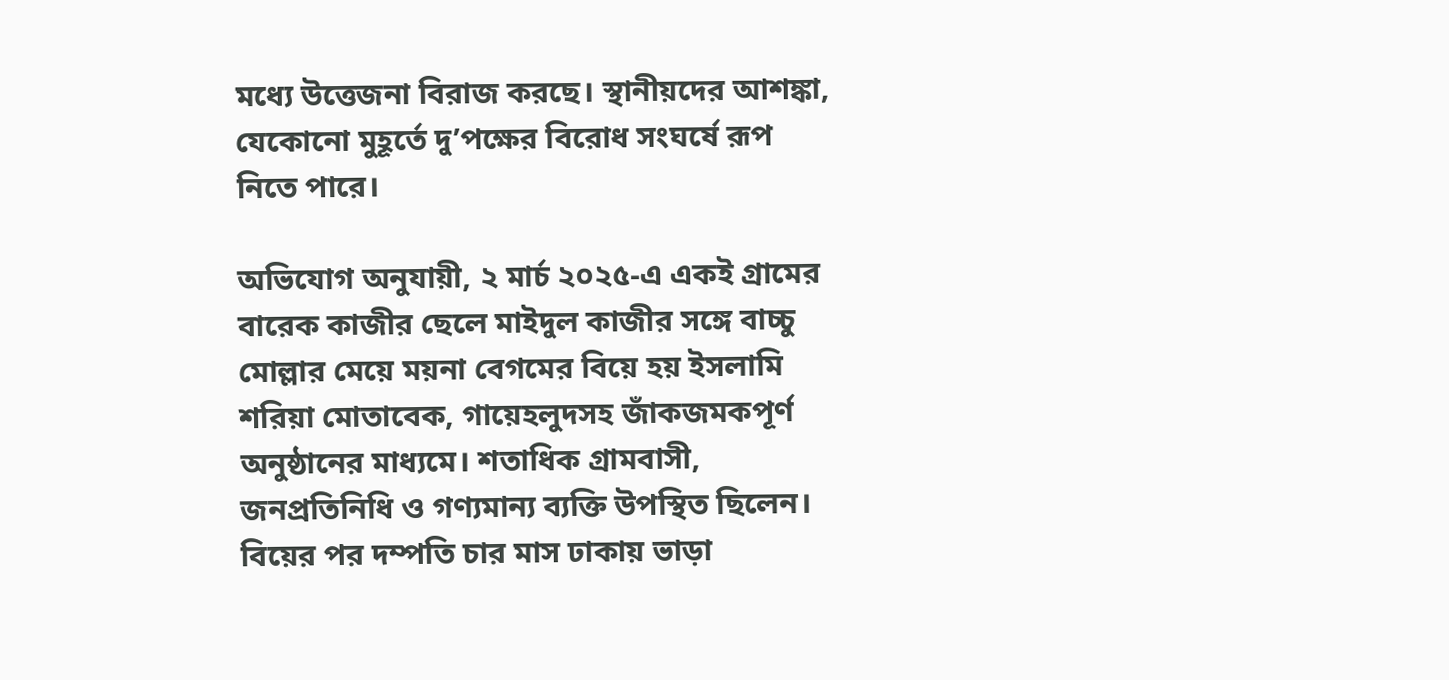মধ্যে উত্তেজনা বিরাজ করছে। স্থানীয়দের আশঙ্কা, যেকোনো মুহূর্তে দু’পক্ষের বিরোধ সংঘর্ষে রূপ নিতে পারে।

অভিযোগ অনুযায়ী, ২ মার্চ ২০২৫-এ একই গ্রামের বারেক কাজীর ছেলে মাইদুল কাজীর সঙ্গে বাচ্চু মোল্লার মেয়ে ময়না বেগমের বিয়ে হয় ইসলামি শরিয়া মোতাবেক, গায়েহলুদসহ জাঁকজমকপূর্ণ অনুষ্ঠানের মাধ্যমে। শতাধিক গ্রামবাসী, জনপ্রতিনিধি ও গণ্যমান্য ব্যক্তি উপস্থিত ছিলেন। বিয়ের পর দম্পতি চার মাস ঢাকায় ভাড়া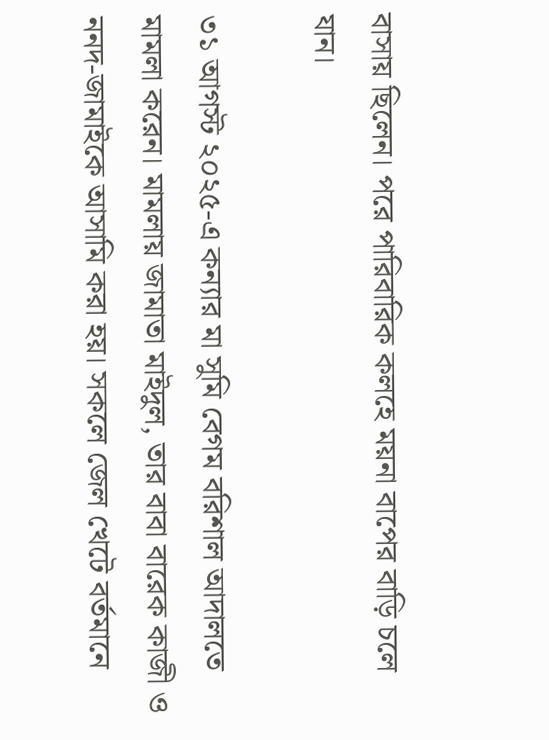বাসায় ছিলেন। পরে পারিবারিক কলহে ময়না বাপের বাড়ি চলে যান।

৩১ আগস্ট ২০২৫-এ কন্যার মা সুমি বেগম বরিশাল আদালতে মামলা করেন। মামলায় জামাতা মাইদুল, তার বাবা বারেক কাজী ও ননদ-জামাইকে আসামি করা হয়। সকলে জেল খেটে বর্তমানে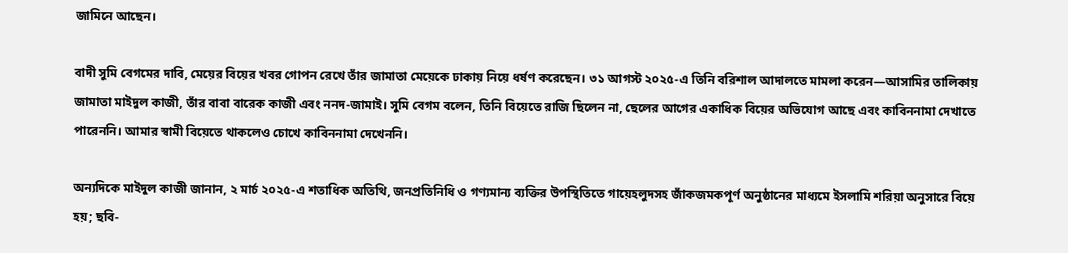জামিনে আছেন।

বাদী সুমি বেগমের দাবি, মেয়ের বিয়ের খবর গোপন রেখে তাঁর জামাতা মেয়েকে ঢাকায় নিয়ে ধর্ষণ করেছেন। ৩১ আগস্ট ২০২৫-এ তিনি বরিশাল আদালতে মামলা করেন—আসামির তালিকায় জামাতা মাইদুল কাজী, তাঁর বাবা বারেক কাজী এবং ননদ-জামাই। সুমি বেগম বলেন, তিনি বিয়েতে রাজি ছিলেন না, ছেলের আগের একাধিক বিয়ের অভিযোগ আছে এবং কাবিননামা দেখাতে পারেননি। আমার স্বামী বিয়েতে থাকলেও চোখে কাবিননামা দেখেননি।

অন্যদিকে মাইদুল কাজী জানান, ২ মার্চ ২০২৫-এ শতাধিক অতিথি, জনপ্রতিনিধি ও গণ্যমান্য ব্যক্তির উপস্থিতিতে গায়েহলুদসহ জাঁকজমকপূর্ণ অনুষ্ঠানের মাধ্যমে ইসলামি শরিয়া অনুসারে বিয়ে হয়; ছবি-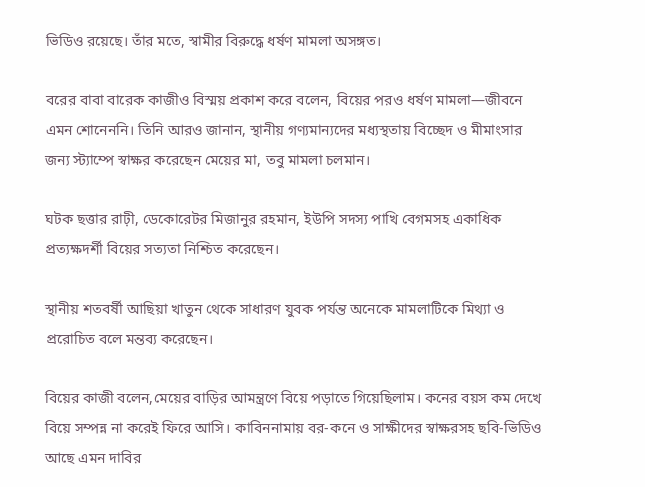ভিডিও রয়েছে। তাঁর মতে, স্বামীর বিরুদ্ধে ধর্ষণ মামলা অসঙ্গত।

বরের বাবা বারেক কাজীও বিস্ময় প্রকাশ করে বলেন, বিয়ের পরও ধর্ষণ মামলা—জীবনে এমন শোনেননি। তিনি আরও জানান, স্থানীয় গণ্যমান্যদের মধ্যস্থতায় বিচ্ছেদ ও মীমাংসার জন্য স্ট্যাম্পে স্বাক্ষর করেছেন মেয়ের মা, তবু মামলা চলমান।

ঘটক ছত্তার রাঢ়ী, ডেকোরেটর মিজানুর রহমান, ইউপি সদস্য পাখি বেগমসহ একাধিক প্রত্যক্ষদর্শী বিয়ের সত্যতা নিশ্চিত করেছেন।

স্থানীয় শতবর্ষী আছিয়া খাতুন থেকে সাধারণ যুবক পর্যন্ত অনেকে মামলাটিকে মিথ্যা ও প্ররোচিত বলে মন্তব্য করেছেন।

বিয়ের কাজী বলেন,মেয়ের বাড়ির আমন্ত্রণে বিয়ে পড়াতে গিয়েছিলাম। কনের বয়স কম দেখে বিয়ে সম্পন্ন না করেই ফিরে আসি। কাবিননামায় বর-কনে ও সাক্ষীদের স্বাক্ষরসহ ছবি-ভিডিও আছে এমন দাবির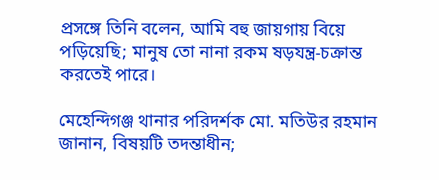প্রসঙ্গে তিনি বলেন, আমি বহু জায়গায় বিয়ে পড়িয়েছি; মানুষ তো নানা রকম ষড়যন্ত্র-চক্রান্ত করতেই পারে।

মেহেন্দিগঞ্জ থানার পরিদর্শক মো. মতিউর রহমান জানান, বিষয়টি তদন্তাধীন;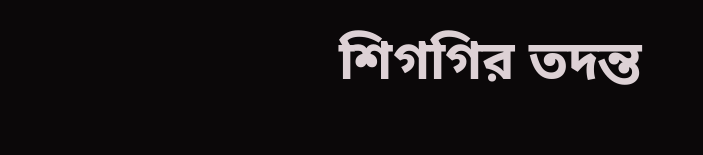শিগগির তদন্ত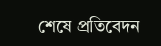শেষে প্রতিবেদন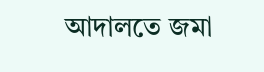আদালতে জমা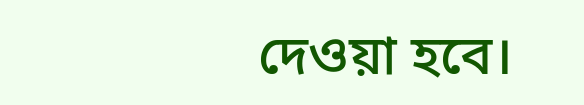দেওয়া হবে।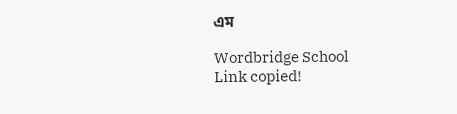এম

Wordbridge School
Link copied!